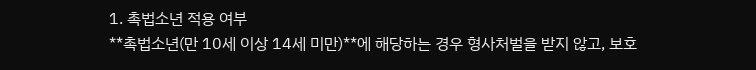1. 촉법소년 적용 여부
**촉법소년(만 10세 이상 14세 미만)**에 해당하는 경우 형사처벌을 받지 않고, 보호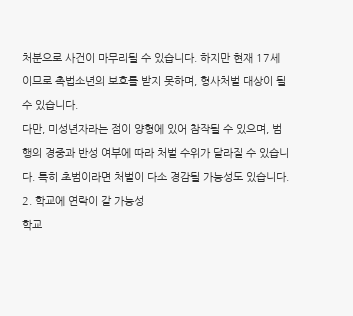처분으로 사건이 마무리될 수 있습니다. 하지만 현재 17세이므로 촉법소년의 보호를 받지 못하며, 형사처벌 대상이 될 수 있습니다.
다만, 미성년자라는 점이 양형에 있어 참작될 수 있으며, 범행의 경중과 반성 여부에 따라 처벌 수위가 달라질 수 있습니다. 특히 초범이라면 처벌이 다소 경감될 가능성도 있습니다.
2. 학교에 연락이 갈 가능성
학교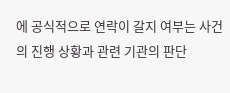에 공식적으로 연락이 갈지 여부는 사건의 진행 상황과 관련 기관의 판단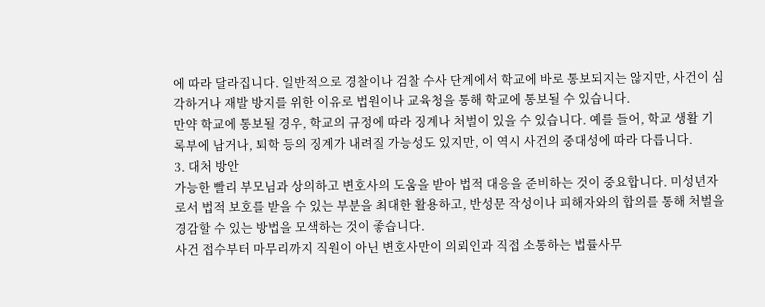에 따라 달라집니다. 일반적으로 경찰이나 검찰 수사 단계에서 학교에 바로 통보되지는 않지만, 사건이 심각하거나 재발 방지를 위한 이유로 법원이나 교육청을 통해 학교에 통보될 수 있습니다.
만약 학교에 통보될 경우, 학교의 규정에 따라 징계나 처벌이 있을 수 있습니다. 예를 들어, 학교 생활 기록부에 남거나, 퇴학 등의 징계가 내려질 가능성도 있지만, 이 역시 사건의 중대성에 따라 다릅니다.
3. 대처 방안
가능한 빨리 부모님과 상의하고 변호사의 도움을 받아 법적 대응을 준비하는 것이 중요합니다. 미성년자로서 법적 보호를 받을 수 있는 부분을 최대한 활용하고, 반성문 작성이나 피해자와의 합의를 통해 처벌을 경감할 수 있는 방법을 모색하는 것이 좋습니다.
사건 접수부터 마무리까지 직원이 아닌 변호사만이 의뢰인과 직접 소통하는 법률사무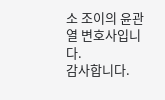소 조이의 윤관열 변호사입니다.
감사합니다.